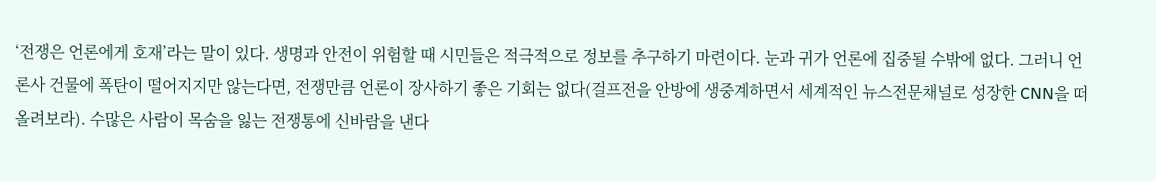‘전쟁은 언론에게 호재’라는 말이 있다. 생명과 안전이 위험할 때 시민들은 적극적으로 정보를 추구하기 마련이다. 눈과 귀가 언론에 집중될 수밖에 없다. 그러니 언론사 건물에 폭탄이 떨어지지만 않는다면, 전쟁만큼 언론이 장사하기 좋은 기회는 없다(걸프전을 안방에 생중계하면서 세계적인 뉴스전문채널로 성장한 CNN을 떠올려보라). 수많은 사람이 목숨을 잃는 전쟁통에 신바람을 낸다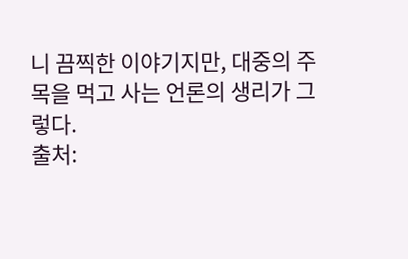니 끔찍한 이야기지만, 대중의 주목을 먹고 사는 언론의 생리가 그렇다.
출처: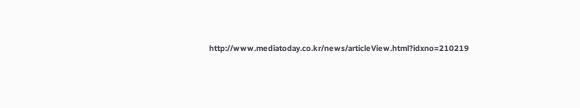http://www.mediatoday.co.kr/news/articleView.html?idxno=210219